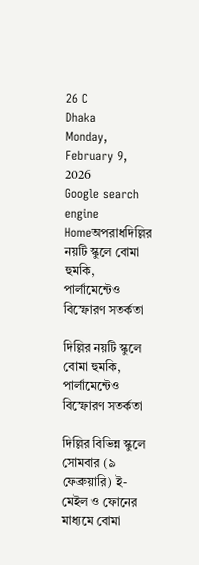26 C
Dhaka
Monday, February 9, 2026
Google search engine
Homeঅপরাধদিল্লির নয়টি স্কুলে বোমা হুমকি, পার্লামেন্টেও বিস্ফোরণ সতর্কতা

দিল্লির নয়টি স্কুলে বোমা হুমকি, পার্লামেন্টেও বিস্ফোরণ সতর্কতা

দিল্লির বিভিন্ন স্কুলে সোমবার (৯ ফেব্রুয়ারি) ই-মেইল ও ফোনের মাধ্যমে বোমা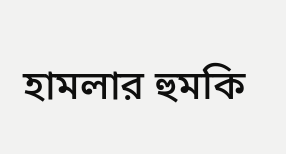হামলার হুমকি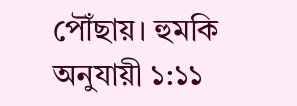পৌঁছায়। হুমকি অনুযায়ী ১:১১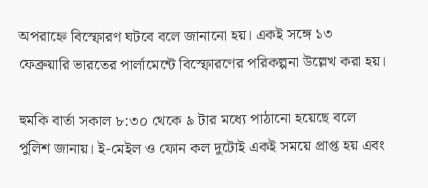অপরাহ্নে বিস্ফোরণ ঘটবে বলে জানানো হয়। একই সঙ্গে ১৩ ফেব্রুয়ারি ভারতের পার্লামেন্টে বিস্ফোরণের পরিকল্পনা উল্লেখ করা হয়।

হুমকি বার্তা সকাল ৮:৩০ থেকে ৯ টার মধ্যে পাঠানো হয়েছে বলে পুলিশ জানায়। ই-মেইল ও ফোন কল দুটোই একই সময়ে প্রাপ্ত হয় এবং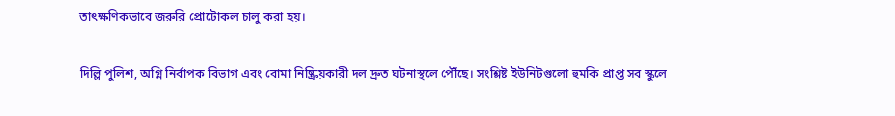তাৎক্ষণিকভাবে জরুরি প্রোটোকল চালু করা হয়।

দিল্লি পুলিশ, অগ্নি নির্বাপক বিভাগ এবং বোমা নিষ্ক্রিয়কারী দল দ্রুত ঘটনাস্থলে পৌঁছে। সংশ্লিষ্ট ইউনিটগুলো হুমকি প্রাপ্ত সব স্কুলে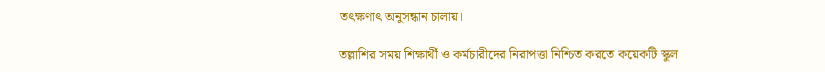তৎক্ষণাৎ অনুসন্ধান চালায়।

তল্লাশির সময় শিক্ষার্থী ও কর্মচারীদের নিরাপত্তা নিশ্চিত করতে কয়েকটি স্কুল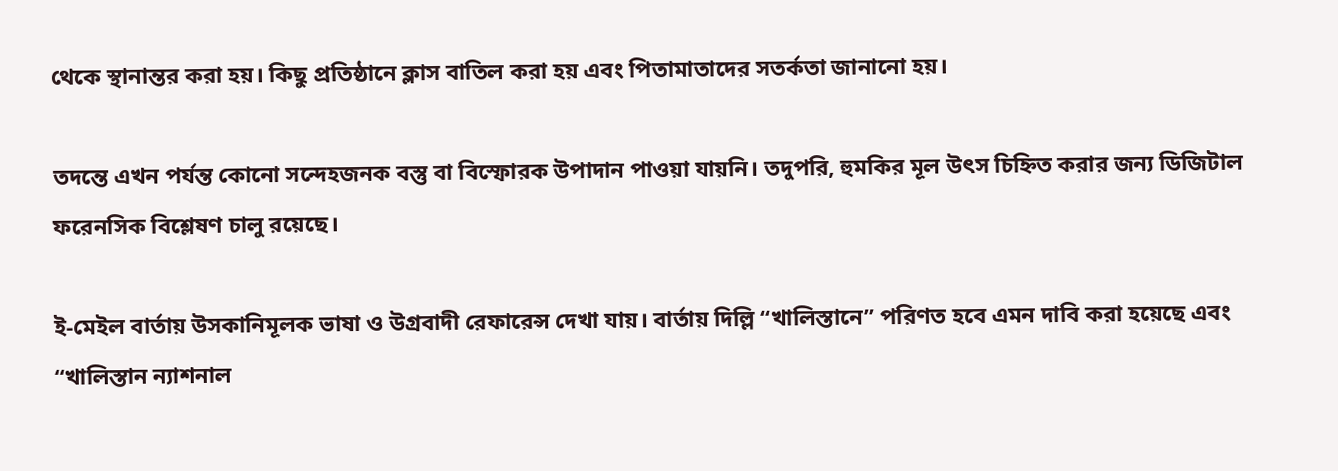থেকে স্থানান্তর করা হয়। কিছু প্রতিষ্ঠানে ক্লাস বাতিল করা হয় এবং পিতামাতাদের সতর্কতা জানানো হয়।

তদন্তে এখন পর্যন্ত কোনো সন্দেহজনক বস্তু বা বিস্ফোরক উপাদান পাওয়া যায়নি। তদুপরি, হুমকির মূল উৎস চিহ্নিত করার জন্য ডিজিটাল ফরেনসিক বিশ্লেষণ চালু রয়েছে।

ই-মেইল বার্তায় উসকানিমূলক ভাষা ও উগ্রবাদী রেফারেন্স দেখা যায়। বার্তায় দিল্লি “খালিস্তানে” পরিণত হবে এমন দাবি করা হয়েছে এবং “খালিস্তান ন্যাশনাল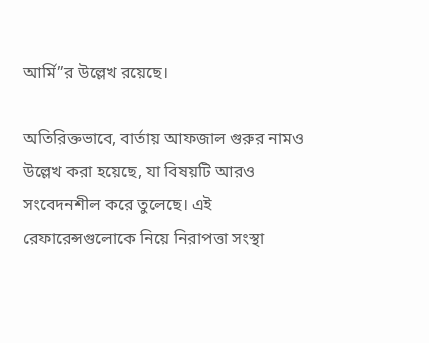আর্মি”র উল্লেখ রয়েছে।

অতিরিক্তভাবে, বার্তায় আফজাল গুরুর নামও উল্লেখ করা হয়েছে, যা বিষয়টি আরও সংবেদনশীল করে তুলেছে। এই রেফারেন্সগুলোকে নিয়ে নিরাপত্তা সংস্থা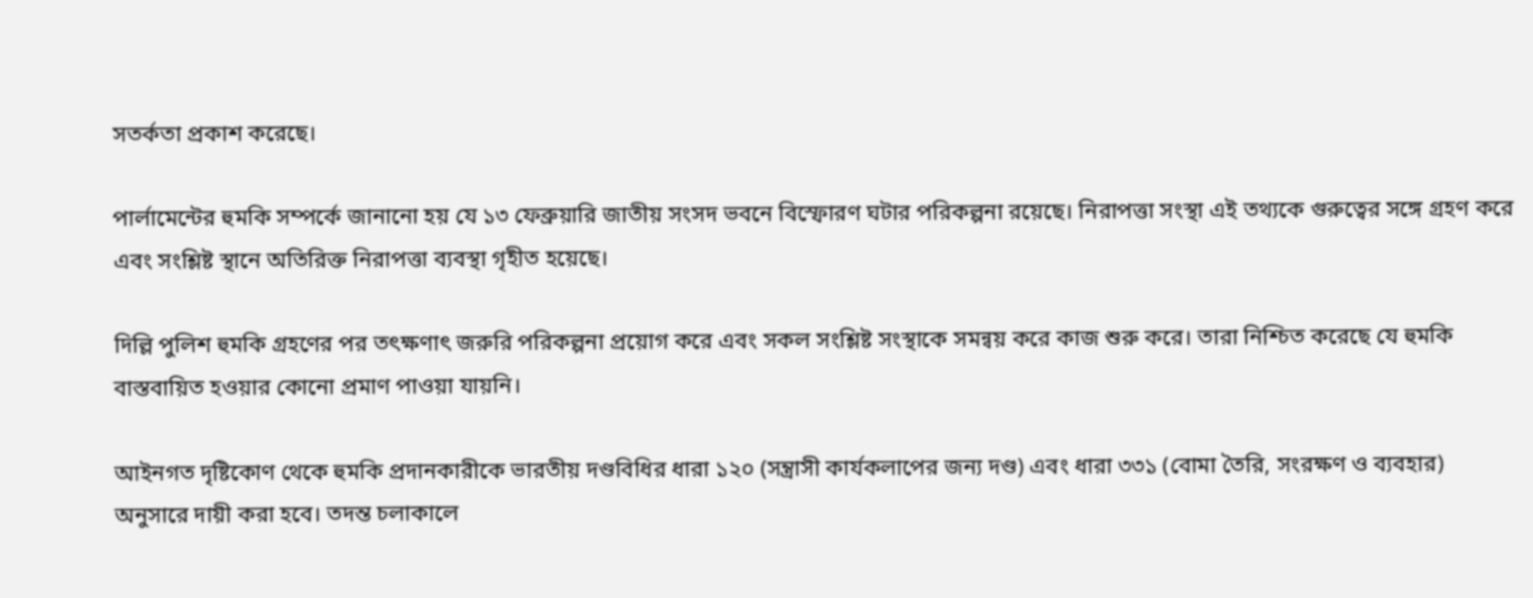সতর্কতা প্রকাশ করেছে।

পার্লামেন্টের হুমকি সম্পর্কে জানানো হয় যে ১৩ ফেব্রুয়ারি জাতীয় সংসদ ভবনে বিস্ফোরণ ঘটার পরিকল্পনা রয়েছে। নিরাপত্তা সংস্থা এই তথ্যকে গুরুত্বের সঙ্গে গ্রহণ করে এবং সংশ্লিষ্ট স্থানে অতিরিক্ত নিরাপত্তা ব্যবস্থা গৃহীত হয়েছে।

দিল্লি পুলিশ হুমকি গ্রহণের পর তৎক্ষণাৎ জরুরি পরিকল্পনা প্রয়োগ করে এবং সকল সংশ্লিষ্ট সংস্থাকে সমন্বয় করে কাজ শুরু করে। তারা নিশ্চিত করেছে যে হুমকি বাস্তবায়িত হওয়ার কোনো প্রমাণ পাওয়া যায়নি।

আইনগত দৃষ্টিকোণ থেকে হুমকি প্রদানকারীকে ভারতীয় দণ্ডবিধির ধারা ১২০ (সন্ত্রাসী কার্যকলাপের জন্য দণ্ড) এবং ধারা ৩৩১ (বোমা তৈরি, সংরক্ষণ ও ব্যবহার) অনুসারে দায়ী করা হবে। তদন্ত চলাকালে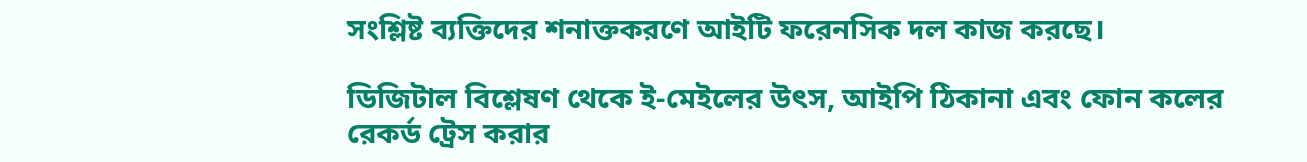সংশ্লিষ্ট ব্যক্তিদের শনাক্তকরণে আইটি ফরেনসিক দল কাজ করছে।

ডিজিটাল বিশ্লেষণ থেকে ই-মেইলের উৎস, আইপি ঠিকানা এবং ফোন কলের রেকর্ড ট্রেস করার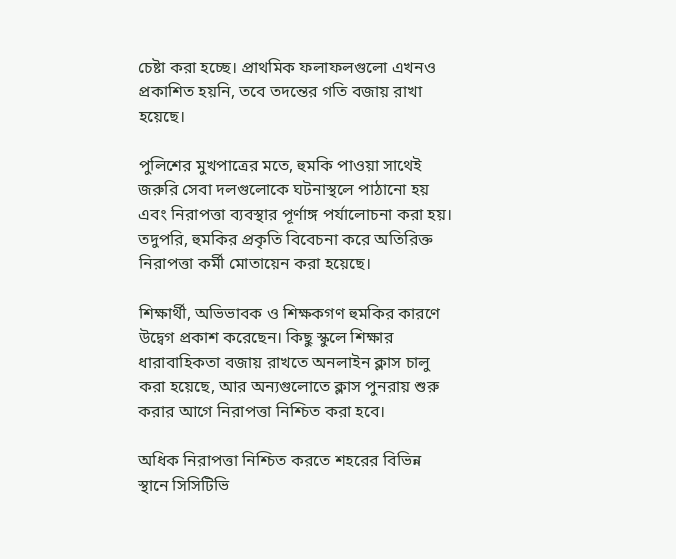চেষ্টা করা হচ্ছে। প্রাথমিক ফলাফলগুলো এখনও প্রকাশিত হয়নি, তবে তদন্তের গতি বজায় রাখা হয়েছে।

পুলিশের মুখপাত্রের মতে, হুমকি পাওয়া সাথেই জরুরি সেবা দলগুলোকে ঘটনাস্থলে পাঠানো হয় এবং নিরাপত্তা ব্যবস্থার পূর্ণাঙ্গ পর্যালোচনা করা হয়। তদুপরি, হুমকির প্রকৃতি বিবেচনা করে অতিরিক্ত নিরাপত্তা কর্মী মোতায়েন করা হয়েছে।

শিক্ষার্থী, অভিভাবক ও শিক্ষকগণ হুমকির কারণে উদ্বেগ প্রকাশ করেছেন। কিছু স্কুলে শিক্ষার ধারাবাহিকতা বজায় রাখতে অনলাইন ক্লাস চালু করা হয়েছে, আর অন্যগুলোতে ক্লাস পুনরায় শুরু করার আগে নিরাপত্তা নিশ্চিত করা হবে।

অধিক নিরাপত্তা নিশ্চিত করতে শহরের বিভিন্ন স্থানে সিসিটিভি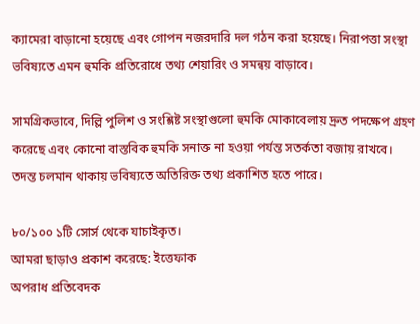ক্যামেরা বাড়ানো হয়েছে এবং গোপন নজরদারি দল গঠন করা হয়েছে। নিরাপত্তা সংস্থা ভবিষ্যতে এমন হুমকি প্রতিরোধে তথ্য শেয়ারিং ও সমন্বয় বাড়াবে।

সামগ্রিকভাবে, দিল্লি পুলিশ ও সংশ্লিষ্ট সংস্থাগুলো হুমকি মোকাবেলায় দ্রুত পদক্ষেপ গ্রহণ করেছে এবং কোনো বাস্তবিক হুমকি সনাক্ত না হওয়া পর্যন্ত সতর্কতা বজায় রাখবে। তদন্ত চলমান থাকায় ভবিষ্যতে অতিরিক্ত তথ্য প্রকাশিত হতে পারে।

৮০/১০০ ১টি সোর্স থেকে যাচাইকৃত।
আমরা ছাড়াও প্রকাশ করেছে: ইত্তেফাক
অপরাধ প্রতিবেদক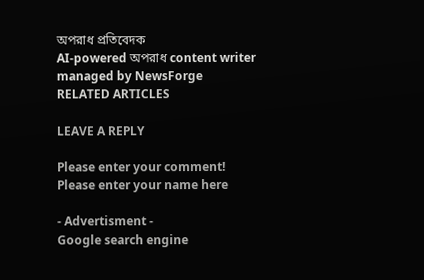অপরাধ প্রতিবেদক
AI-powered অপরাধ content writer managed by NewsForge
RELATED ARTICLES

LEAVE A REPLY

Please enter your comment!
Please enter your name here

- Advertisment -
Google search engine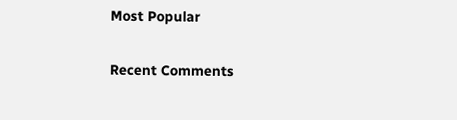Most Popular

Recent Comments